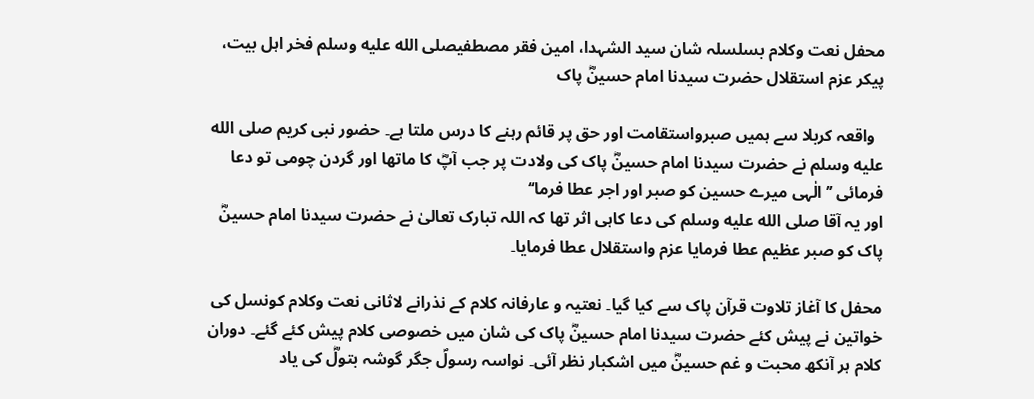محفل نعت وکلام بسلسلہ شان سید الشہدا، امین فقر مصطفیصلى الله عليه وسلم فخر اہل بیت، پیکر عزم استقلال حضرت سیدنا امام حسینؓ پاک

  واقعہ کربلا سے ہمیں صبرواستقامت اور حق پر قائم رہنے کا درس ملتا ہے۔ حضور نبی کریم صلى الله عليه وسلم نے حضرت سیدنا امام حسینؓ پاک کی ولادت پر جب آپؓ کا ماتھا اور گردن چومی تو دعا فرمائی ’’ الٰہی میرے حسین کو صبر اور اجر عطا فرما‘‘
اور یہ آقا صلى الله عليه وسلم کی دعا کاہی اثر تھا کہ اللہ تبارک تعالیٰ نے حضرت سیدنا امام حسینؓ پاک کو صبر عظیم عطا فرمایا عزم واستقلال عطا فرمایا۔

محفل کا آغاز تلاوت قرآن پاک سے کیا گیا۔ نعتیہ و عارفانہ کلام کے نذرانے لاثانی نعت وکلام کونسل کی خواتین نے پیش کئے حضرت سیدنا امام حسینؓ پاک کی شان میں خصوصی کلام پیش کئے گئے۔ دوران کلام ہر آنکھ محبت و غم حسینؓ میں اشکبار نظر آئی۔ نواسہ رسولؐ جگر گوشہ بتولؓ کی یاد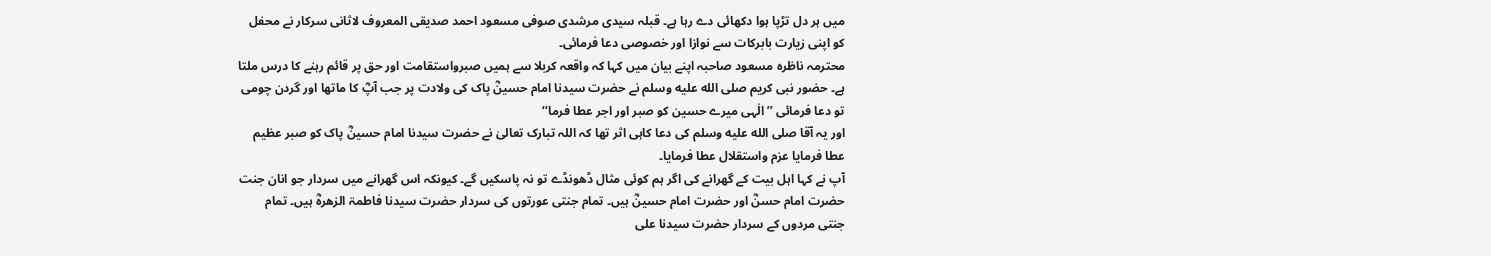میں ہر دل تڑپا ہوا دکھائی دے رہا ہے۔ قبلہ سیدی مرشدی صوفی مسعود احمد صدیقی المعروف لاثانی سرکار نے محفل کو اپنی زیارت بابرکات سے نوازا اور خصوصی دعا فرمائی۔
محترمہ ناظرہ مسعود صاحبہ اپنے بیان میں کہا کہ واقعہ کربلا سے ہمیں صبرواستقامت اور حق پر قائم رہنے کا درس ملتا ہے۔ حضور نبی کریم صلى الله عليه وسلم نے حضرت سیدنا امام حسینؓ پاک کی ولادت پر جب آپؓ کا ماتھا اور گردن چومی تو دعا فرمائی ’’ الٰہی میرے حسین کو صبر اور اجر عطا فرما‘‘
اور یہ آقا صلى الله عليه وسلم کی دعا کاہی اثر تھا کہ اللہ تبارک تعالیٰ نے حضرت سیدنا امام حسینؓ پاک کو صبر عظیم عطا فرمایا عزم واستقلال عطا فرمایا۔
آپ نے کہا اہل بیت کے گھرانے کی اگر ہم کوئی مثال ڈھونڈے تو نہ پاسکیں گے۔ کیونکہ اس گھرانے میں سردار جو انان جنت حضرت امام حسنؓ اور حضرت امام حسینؓ ہیں۔ تمام جنتی عورتوں کی سردار حضرت سیدنا فاطمۃ الزھرہؓ ہیں۔ تمام جنتی مردوں کے سردار حضرت سیدنا علی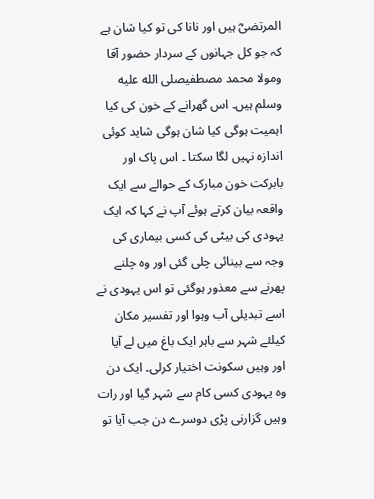المرتضیؓ ہیں اور نانا کی تو کیا شان ہے کہ جو کل جہانوں کے سردار حضور آقا ومولا محمد مصطفیصلى الله عليه وسلم ہیں۔ اس گھرانے کے خون کی کیا اہمیت ہوگی کیا شان ہوگی شاید کوئی اندازہ نہیں لگا سکتا ۔ اس پاک اور بابرکت خون مبارک کے حوالے سے ایک واقعہ بیان کرتے ہوئے آپ نے کہا کہ ایک یہودی کی بیٹی کی کسی بیماری کی وجہ سے بینائی چلی گئی اور وہ چلنے پھرنے سے معذور ہوگئی تو اس یہودی نے اسے تبدیلی آب وہوا اور تفسیر مکان کیلئے شہر سے باہر ایک باغ میں لے آیا اور وہیں سکونت اختیار کرلی۔ ایک دن وہ یہودی کسی کام سے شہر گیا اور رات وہیں گزارنی پڑی دوسرے دن جب آیا تو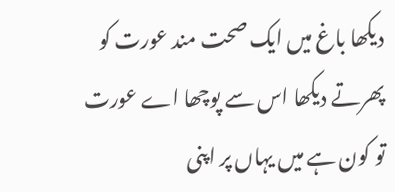دیکھا باغ میں ایک صحت مند عورت کو پھرتے دیکھا اس سے پوچھا اے عورت تو کون ہے میں یہاں پر اپنی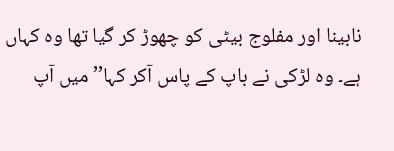نابینا اور مفلوج بیٹی کو چھوڑ کر گیا تھا وہ کہاں ہے۔ وہ لڑکی نے باپ کے پاس آکر کہا’’ میں آپ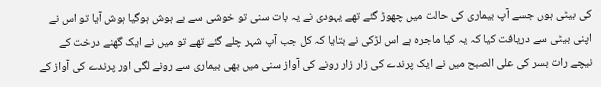کی بیٹی ہوں جسے آپ بیماری کی حالت میں چھوڑ گئے تھے یہودی نے یہ بات سنی تو خوشی سے بے ہوش ہوگیا ہوش آیا تو اس نے اپنی بیٹی سے دریافت کیا کہ یہ کیا ماجرہ ہے اس لڑکی نے بتایا کہ کل جب آپ شہر چلے گئے تھے تو میں نے ایک گھنے درخت کے نیچے رات بسر کی علی الصبح میں نے ایک پرندے کی زار زار رونے کی آواز سنی میں بھی بیماری سے رونے لگی اور پرندے کی آواز کے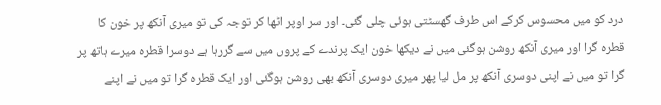درد کو میں محسوس کرکے اس طرف گھسٹتی ہوئی چلی گئی۔ اور سر اوپر اٹھا کر توجہ کی تو میری آنکھ پر خون کا قطرہ گرا اور میری آنکھ روشن ہوگئی میں نے دیکھا خون ایک پرندے کے پروں میں سے گررہا ہے دوسرا قطرہ میرے ہاتھ پر گرا تو میں نے اپنی دوسری آنکھ پر مل لیا پھر میری دوسری آنکھ بھی روشن ہوگئی اور ایک قطرہ گرا تو میں نے اپنے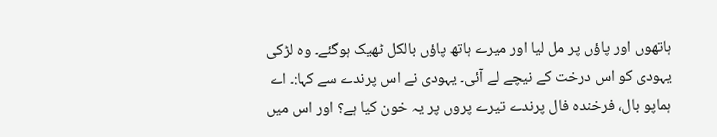ہاتھوں اور پاؤں پر مل لیا اور میرے ہاتھ پاؤں بالکل ٹھیک ہوگئے۔ وہ لڑکی یہودی کو اس درخت کے نیچے لے آئی۔ یہودی نے اس پرندے سے کہا:۔ اے ہماپو بال، فرخندہ فال پرندے تیرے پروں پر یہ خون کیا ہے؟ اور اس میں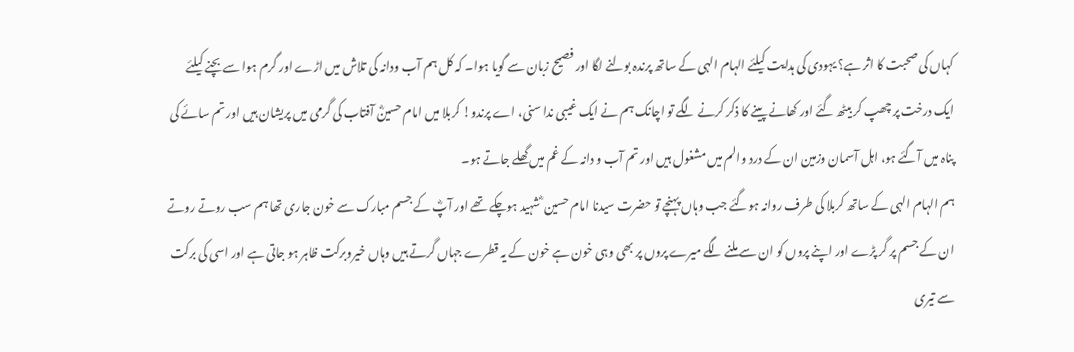کہاں کی صحبت کا اثر ہے؟ یہودی کی ہدایت کیلئے الہام الہی کے ساتھ پرندہ بولنے لگا اور فصیح زبان سے گویا ہوا۔ کہ کل ہم آب ودانہ کی تلاش میں اڑے اور گرم ہوا سے بچنے کیلئے ایک درخت پر چھپ کر بیٹھ گئے اور کھانے پینے کا ذکر کرنے لگے تو اچانک ہم نے ایک غیبی ندا سنی، اے پرندو! کربلا میں امام حسینؓ آفتاب کی گرمی میں پریشان ہیں اور تم سائے کی پناہ میں آگئے ہو، اہل آسمان وزمین ان کے درد والم میں مشغول ہیں اور تم آب و دانہ کے غم میں گھلے جاتے ہو۔
ہم الہام الہی کے ساتھ کربلا کی طرف روانہ ہوگئے جب وہاں پہنچے تو حضرت سیدنا امام حسین ؓ شہید ہوچکے تھے اور آپؓ کے جسم مبارک سے خون جاری تھا ہم سب روتے روتے ان کے جسم پر گر پڑے اور اپنے پروں کو ان سے ملنے لگے میرے پروں پر بھی وہی خون ہے خون کے یہ قطرے جہاں گرتے ہیں وہاں خیروبرکت ظاہر ہو جاتی ہے اور اسی کی برکت سے تیری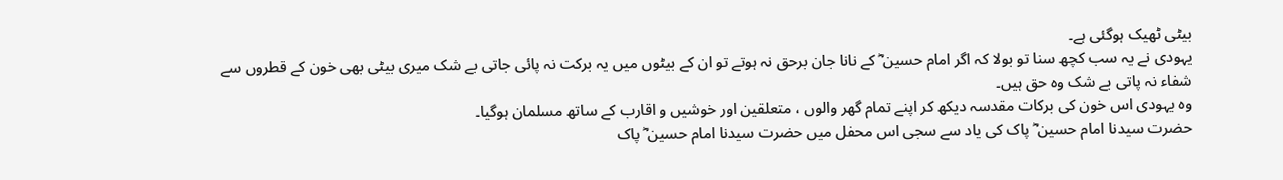بیٹی ٹھیک ہوگئی ہے۔
یہودی نے یہ سب کچھ سنا تو بولا کہ اگر امام حسین ؓ کے نانا جان برحق نہ ہوتے تو ان کے بیٹوں میں یہ برکت نہ پائی جاتی بے شک میری بیٹی بھی خون کے قطروں سے شفاء نہ پاتی بے شک وہ حق ہیں۔
وہ یہودی اس خون کی برکات مقدسہ دیکھ کر اپنے تمام گھر والوں ، متعلقین اور خوشیں و اقارب کے ساتھ مسلمان ہوگیا۔
حضرت سیدنا امام حسین ؓ پاک کی یاد سے سجی اس محفل میں حضرت سیدنا امام حسین ؓ پاک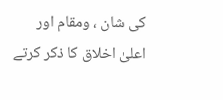کی شان ، ومقام اور اعلیٰ اخلاق کا ذکر کرتے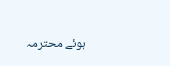ہوئے محترمہ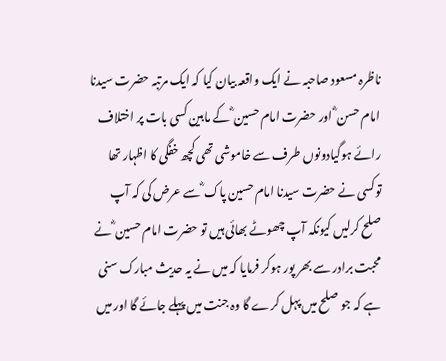ناظرہ مسعود صاحبہ نے ایک واقعہ بیان کیا کہ ایک مرتبہ حضرت سیدنا امام حسن ؓ اور حضرت امام حسین ؓ کے مابین کسی بات پر اختلاف رائے ہوگیادونوں طرف سے خاموشی تھی کچھ خفگی کا اظہار تھا توکسی نے حضرت سیدنا امام حسین پاک ؓ سے عرض کی کہ آپ صلح کرلیں کیونکہ آپ چھوٹے بھائی ہیں تو حضرت امام حسین ؓ نے محبت برادر سے بھر پور ہوکر فرمایا کہ میں نے یہ حدیث مبارک سنی ہے کہ جو صلح میں پہل کرے گا وہ جنت میں پہلے جائے گا اور میں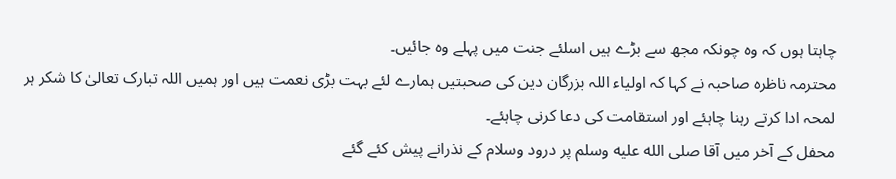چاہتا ہوں کہ وہ چونکہ مجھ سے بڑے ہیں اسلئے جنت میں پہلے وہ جائیں۔
محترمہ ناظرہ صاحبہ نے کہا کہ اولیاء اللہ بزرگان دین کی صحبتیں ہمارے لئے بہت بڑی نعمت ہیں اور ہمیں اللہ تبارک تعالیٰ کا شکر ہر لمحہ ادا کرتے رہنا چاہئے اور استقامت کی دعا کرنی چاہئے۔
محفل کے آخر میں آقا صلى الله عليه وسلم پر درود وسلام کے نذرانے پیش کئے گئے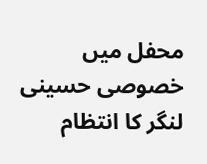محفل میں خصوصی حسینی لنگر کا انتظام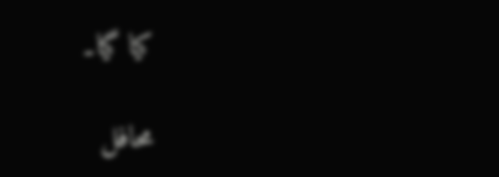کیا گیا۔

محافل